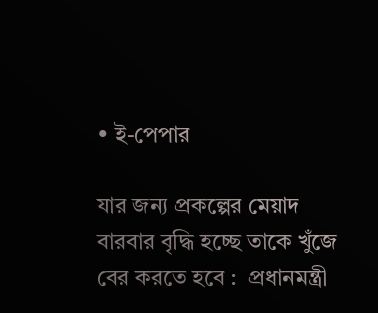• ই-পেপার

যার জন্য প্রকল্পের মেয়াদ বারবার বৃদ্ধি হচ্ছে তাকে খুঁজে বের করতে হবে :  প্রধানমন্ত্রী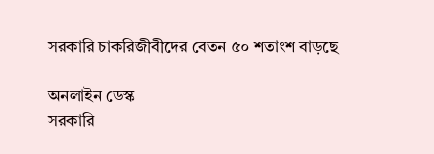সরকারি চাকরিজীবীদের বেতন ৫০ শতাংশ বাড়ছে

অনলাইন ডেস্ক
সরকারি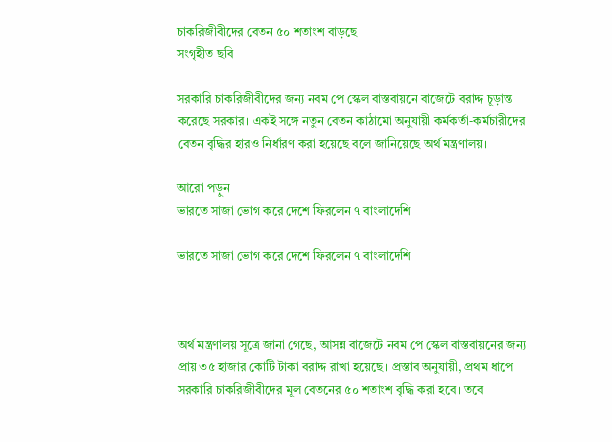চাকরিজীবীদের বেতন ৫০ শতাংশ বাড়ছে
সংগৃহীত ছবি

সরকারি চাকরিজীবীদের জন্য নবম পে স্কেল বাস্তবায়নে বাজেটে বরাদ্দ চূড়ান্ত করেছে সরকার। একই সঙ্গে নতুন বেতন কাঠামো অনুযায়ী কর্মকর্তা-কর্মচারীদের বেতন বৃদ্ধির হারও নির্ধারণ করা হয়েছে বলে জানিয়েছে অর্থ মন্ত্রণালয়।

আরো পড়ুন
ভারতে সাজা ভোগ করে দেশে ফিরলেন ৭ বাংলাদেশি

ভারতে সাজা ভোগ করে দেশে ফিরলেন ৭ বাংলাদেশি



অর্থ মন্ত্রণালয় সূত্রে জানা গেছে, আসন্ন বাজেটে নবম পে স্কেল বাস্তবায়নের জন্য প্রায় ৩৫ হাজার কোটি টাকা বরাদ্দ রাখা হয়েছে। প্রস্তাব অনুযায়ী, প্রথম ধাপে সরকারি চাকরিজীবীদের মূল বেতনের ৫০ শতাংশ বৃদ্ধি করা হবে। তবে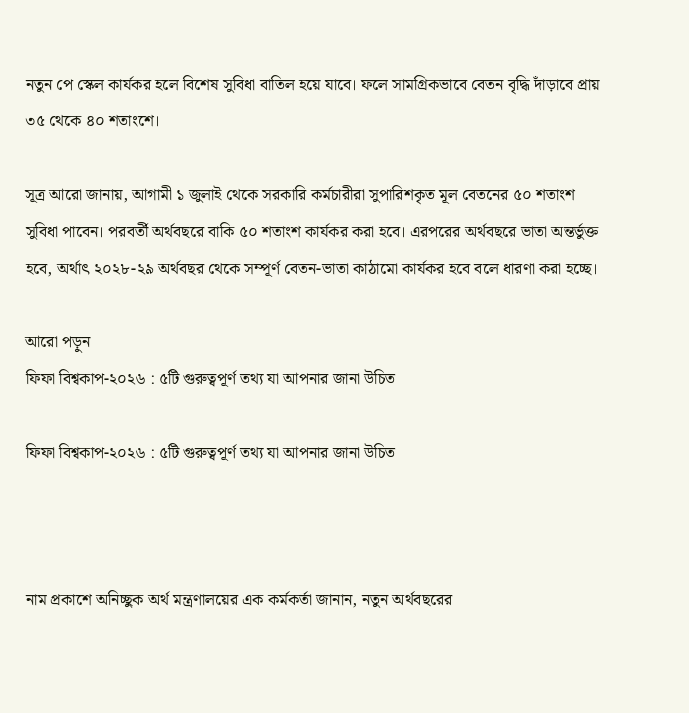নতুন পে স্কেল কার্যকর হলে বিশেষ সুবিধা বাতিল হয়ে যাবে। ফলে সামগ্রিকভাবে বেতন বৃদ্ধি দাঁড়াবে প্রায় ৩৫ থেকে ৪০ শতাংশে।

সূত্র আরো জানায়, আগামী ১ জুলাই থেকে সরকারি কর্মচারীরা সুপারিশকৃত মূল বেতনের ৫০ শতাংশ সুবিধা পাবেন। পরবর্তী অর্থবছরে বাকি ৫০ শতাংশ কার্যকর করা হবে। এরপরের অর্থবছরে ভাতা অন্তর্ভুক্ত হবে, অর্থাৎ ২০২৮-২৯ অর্থবছর থেকে সম্পূর্ণ বেতন-ভাতা কাঠামো কার্যকর হবে বলে ধারণা করা হচ্ছে।

আরো পড়ুন
ফিফা বিশ্বকাপ-২০২৬ : ৫টি গুরুত্বপূর্ণ তথ্য যা আপনার জানা উচিত

ফিফা বিশ্বকাপ-২০২৬ : ৫টি গুরুত্বপূর্ণ তথ্য যা আপনার জানা উচিত



নাম প্রকাশে অনিচ্ছুক অর্থ মন্ত্রণালয়ের এক কর্মকর্তা জানান, নতুন অর্থবছরের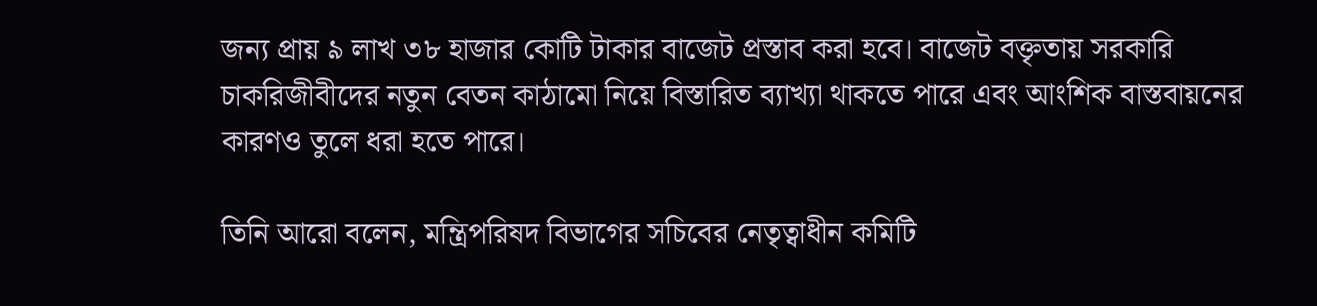জন্য প্রায় ৯ লাখ ৩৮ হাজার কোটি টাকার বাজেট প্রস্তাব করা হবে। বাজেট বক্তৃতায় সরকারি চাকরিজীবীদের নতুন বেতন কাঠামো নিয়ে বিস্তারিত ব্যাখ্যা থাকতে পারে এবং আংশিক বাস্তবায়নের কারণও তুলে ধরা হতে পারে।

তিনি আরো বলেন, মন্ত্রিপরিষদ বিভাগের সচিবের নেতৃত্বাধীন কমিটি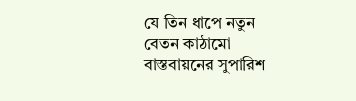যে তিন ধাপে নতুন বেতন কাঠামো বাস্তবায়নের সুপারিশ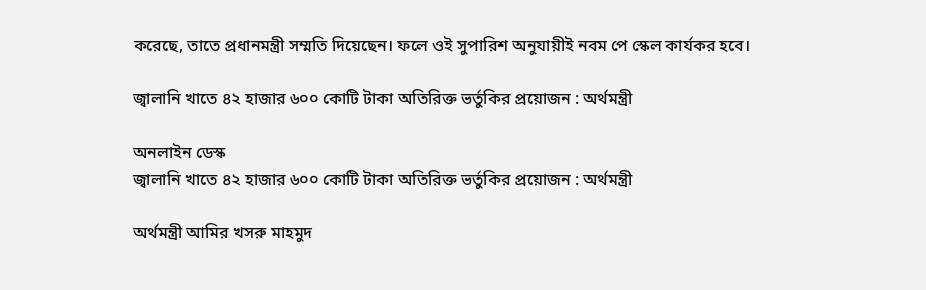করেছে, তাতে প্রধানমন্ত্রী সম্মতি দিয়েছেন। ফলে ওই সুপারিশ অনুযায়ীই নবম পে স্কেল কার্যকর হবে।

জ্বালানি খাতে ৪২ হাজার ৬০০ কোটি টাকা অতিরিক্ত ভর্তুকির প্রয়োজন : অর্থমন্ত্রী

অনলাইন ডেস্ক
জ্বালানি খাতে ৪২ হাজার ৬০০ কোটি টাকা অতিরিক্ত ভর্তুকির প্রয়োজন : অর্থমন্ত্রী

অর্থমন্ত্রী আমির খসরু মাহমুদ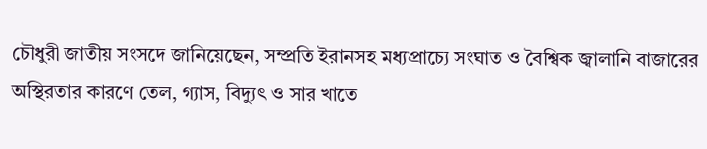চৌধুরী জাতীয় সংসদে জানিয়েছেন, সম্প্রতি ইরানসহ মধ্যপ্রাচ্যে সংঘাত ও বৈশ্বিক জ্বালানি বাজারের অস্থিরতার কারণে তেল, গ্যাস, বিদ্যুৎ ও সার খাতে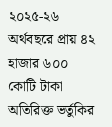২০২৫-২৬ অর্থবছরে প্রায় ৪২ হাজার ৬০০ কোটি টাকা অতিরিক্ত ভর্তুকির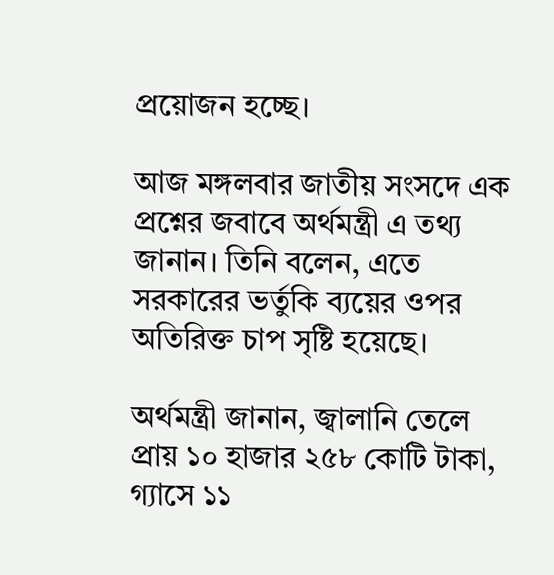প্রয়োজন হচ্ছে।

আজ মঙ্গলবার জাতীয় সংসদে এক প্রশ্নের জবাবে অর্থমন্ত্রী এ তথ্য জানান। তিনি বলেন, এতে সরকারের ভর্তুকি ব্যয়ের ওপর অতিরিক্ত চাপ সৃষ্টি হয়েছে।

অর্থমন্ত্রী জানান, জ্বালানি তেলে প্রায় ১০ হাজার ২৫৮ কোটি টাকা, গ্যাসে ১১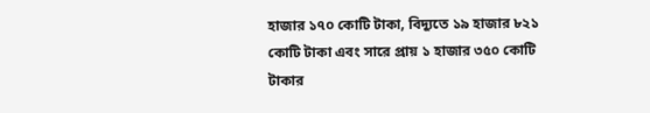হাজার ১৭০ কোটি টাকা, বিদ্যুতে ১৯ হাজার ৮২১ কোটি টাকা এবং সারে প্রায় ১ হাজার ৩৫০ কোটি টাকার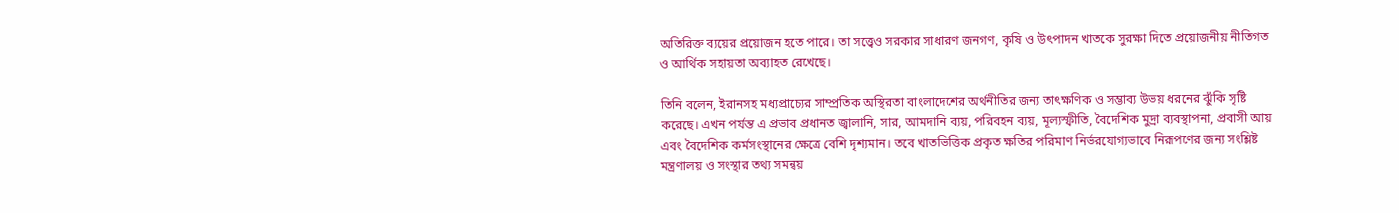অতিরিক্ত ব্যয়ের প্রয়োজন হতে পারে। তা সত্ত্বেও সরকার সাধারণ জনগণ, কৃষি ও উৎপাদন খাতকে সুরক্ষা দিতে প্রয়োজনীয় নীতিগত ও আর্থিক সহায়তা অব্যাহত রেখেছে।

তিনি বলেন, ইরানসহ মধ্যপ্রাচ্যের সাম্প্রতিক অস্থিরতা বাংলাদেশের অর্থনীতির জন্য তাৎক্ষণিক ও সম্ভাব্য উভয় ধরনের ঝুঁকি সৃষ্টি করেছে। এখন পর্যন্ত এ প্রভাব প্রধানত জ্বালানি, সার, আমদানি ব্যয়, পরিবহন ব্যয়, মূল্যস্ফীতি, বৈদেশিক মুদ্রা ব্যবস্থাপনা, প্রবাসী আয় এবং বৈদেশিক কর্মসংস্থানের ক্ষেত্রে বেশি দৃশ্যমান। তবে খাতভিত্তিক প্রকৃত ক্ষতির পরিমাণ নির্ভরযোগ্যভাবে নিরূপণের জন্য সংশ্লিষ্ট মন্ত্রণালয় ও সংস্থার তথ্য সমন্বয়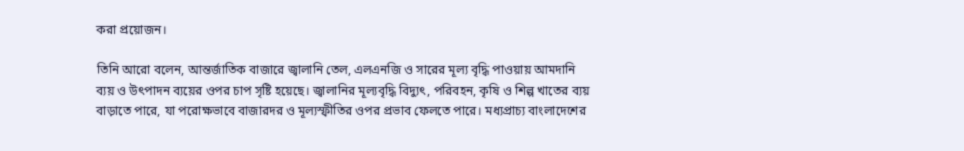করা প্রয়োজন।

তিনি আরো বলেন, আন্তর্জাতিক বাজারে জ্বালানি তেল, এলএনজি ও সারের মূল্য বৃদ্ধি পাওয়ায় আমদানি ব্যয় ও উৎপাদন ব্যয়ের ওপর চাপ সৃষ্টি হয়েছে। জ্বালানির মূল্যবৃদ্ধি বিদ্যুৎ, পরিবহন, কৃষি ও শিল্প খাতের ব্যয় বাড়াতে পারে, যা পরোক্ষভাবে বাজারদর ও মূল্যস্ফীতির ওপর প্রভাব ফেলতে পারে। মধ্যপ্রাচ্য বাংলাদেশের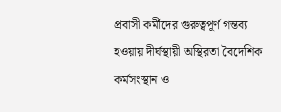প্রবাসী কর্মীদের গুরুত্বপূর্ণ গন্তব্য হওয়ায় দীর্ঘস্থায়ী অস্থিরতা বৈদেশিক কর্মসংস্থান ও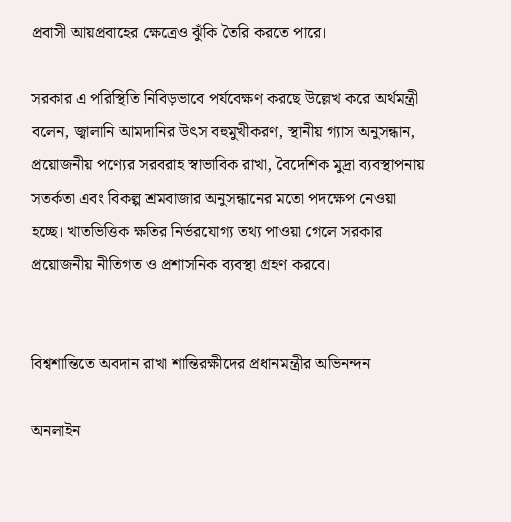প্রবাসী আয়প্রবাহের ক্ষেত্রেও ঝুঁকি তৈরি করতে পারে।

সরকার এ পরিস্থিতি নিবিড়ভাবে পর্যবেক্ষণ করছে উল্লেখ করে অর্থমন্ত্রী বলেন, জ্বালানি আমদানির উৎস বহুমুখীকরণ, স্থানীয় গ্যাস অনুসন্ধান, প্রয়োজনীয় পণ্যের সরবরাহ স্বাভাবিক রাখা, বৈদেশিক মুদ্রা ব্যবস্থাপনায় সতর্কতা এবং বিকল্প শ্রমবাজার অনুসন্ধানের মতো পদক্ষেপ নেওয়া হচ্ছে। খাতভিত্তিক ক্ষতির নির্ভরযোগ্য তথ্য পাওয়া গেলে সরকার প্রয়োজনীয় নীতিগত ও প্রশাসনিক ব্যবস্থা গ্রহণ করবে।


বিশ্বশান্তিতে অবদান রাখা শান্তিরক্ষীদের প্রধানমন্ত্রীর অভিনন্দন

অনলাইন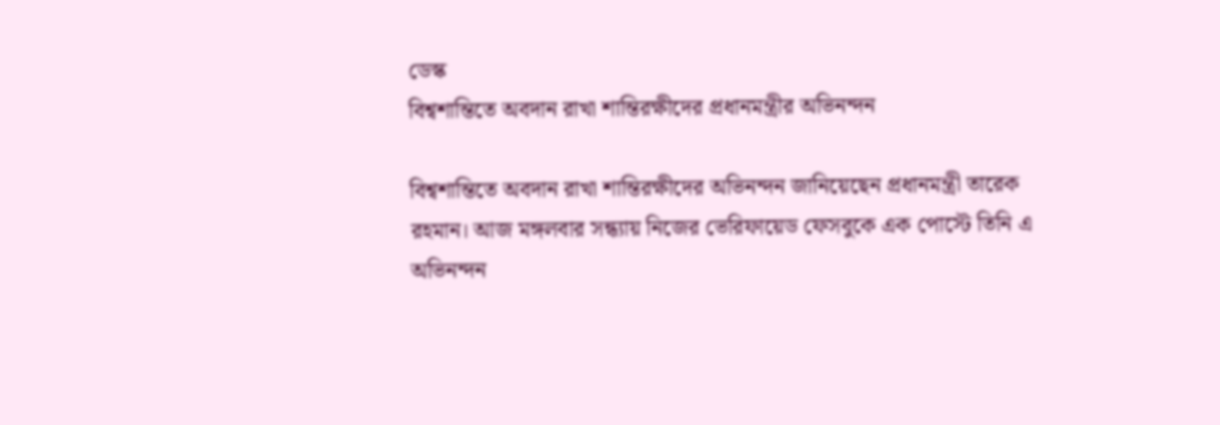ডেস্ক
বিশ্বশান্তিতে অবদান রাখা শান্তিরক্ষীদের প্রধানমন্ত্রীর অভিনন্দন

বিশ্বশান্তিতে অবদান রাখা শান্তিরক্ষীদের অভিনন্দন জানিয়েছেন প্রধানমন্ত্রী তারেক রহমান। আজ মঙ্গলবার সন্ধ্যায় নিজের ভেরিফায়েড ফেসবুকে এক পোস্টে তিনি এ অভিনন্দন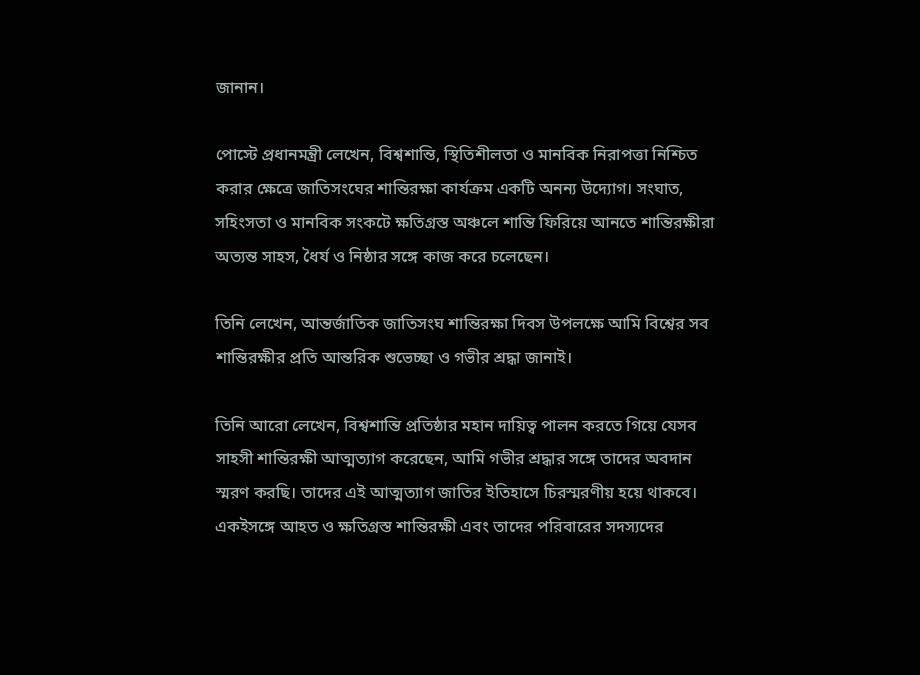জানান।

পোস্টে প্রধানমন্ত্রী লেখেন, বিশ্বশান্তি, স্থিতিশীলতা ও মানবিক নিরাপত্তা নিশ্চিত করার ক্ষেত্রে জাতিসংঘের শান্তিরক্ষা কার্যক্রম একটি অনন্য উদ্যোগ। সংঘাত, সহিংসতা ও মানবিক সংকটে ক্ষতিগ্রস্ত অঞ্চলে শান্তি ফিরিয়ে আনতে শান্তিরক্ষীরা অত্যন্ত সাহস, ধৈর্য ও নিষ্ঠার সঙ্গে কাজ করে চলেছেন।

তিনি লেখেন, আন্তর্জাতিক জাতিসংঘ শান্তিরক্ষা দিবস উপলক্ষে আমি বিশ্বের সব শান্তিরক্ষীর প্রতি আন্তরিক শুভেচ্ছা ও গভীর শ্রদ্ধা জানাই।

তিনি আরো লেখেন, বিশ্বশান্তি প্রতিষ্ঠার মহান দায়িত্ব পালন করতে গিয়ে যেসব সাহসী শান্তিরক্ষী আত্মত্যাগ করেছেন, আমি গভীর শ্রদ্ধার সঙ্গে তাদের অবদান স্মরণ করছি। তাদের এই আত্মত্যাগ জাতির ইতিহাসে চিরস্মরণীয় হয়ে থাকবে। একইসঙ্গে আহত ও ক্ষতিগ্রস্ত শান্তিরক্ষী এবং তাদের পরিবারের সদস্যদের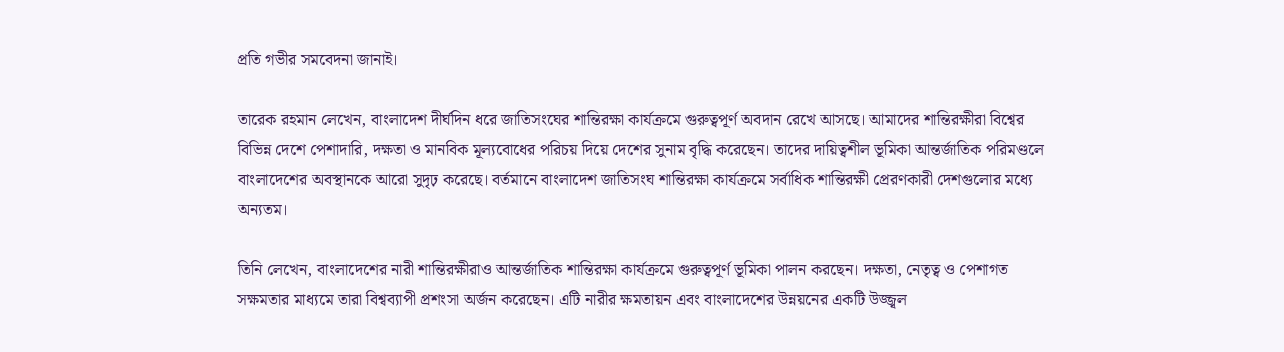প্রতি গভীর সমবেদনা জানাই।

তারেক রহমান লেখেন, বাংলাদেশ দীর্ঘদিন ধরে জাতিসংঘের শান্তিরক্ষা কার্যক্রমে গুরুত্বপূর্ণ অবদান রেখে আসছে। আমাদের শান্তিরক্ষীরা বিশ্বের বিভিন্ন দেশে পেশাদারি, দক্ষতা ও মানবিক মূল্যবোধের পরিচয় দিয়ে দেশের সুনাম বৃদ্ধি করেছেন। তাদের দায়িত্বশীল ভূমিকা আন্তর্জাতিক পরিমণ্ডলে বাংলাদেশের অবস্থানকে আরো সুদৃঢ় করেছে। বর্তমানে বাংলাদেশ জাতিসংঘ শান্তিরক্ষা কার্যক্রমে সর্বাধিক শান্তিরক্ষী প্রেরণকারী দেশগুলোর মধ্যে অন্যতম।

তিনি লেখেন, বাংলাদেশের নারী শান্তিরক্ষীরাও আন্তর্জাতিক শান্তিরক্ষা কার্যক্রমে গুরুত্বপূর্ণ ভূমিকা পালন করছেন। দক্ষতা, নেতৃত্ব ও পেশাগত সক্ষমতার মাধ্যমে তারা বিশ্বব্যাপী প্রশংসা অর্জন করেছেন। এটি নারীর ক্ষমতায়ন এবং বাংলাদেশের উন্নয়নের একটি উজ্জ্বল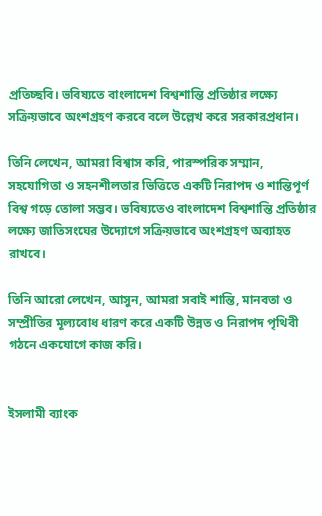প্রতিচ্ছবি। ভবিষ্যতে বাংলাদেশ বিশ্বশান্তি প্রতিষ্ঠার লক্ষ্যে সক্রিয়ভাবে অংশগ্রহণ করবে বলে উল্লেখ করে সরকারপ্রধান।

তিনি লেখেন, আমরা বিশ্বাস করি, পারস্পরিক সম্মান, সহযোগিতা ও সহনশীলতার ভিত্তিতে একটি নিরাপদ ও শান্তিপূর্ণ বিশ্ব গড়ে তোলা সম্ভব। ভবিষ্যতেও বাংলাদেশ বিশ্বশান্তি প্রতিষ্ঠার লক্ষ্যে জাতিসংঘের উদ্যোগে সক্রিয়ভাবে অংশগ্রহণ অব্যাহত রাখবে।

তিনি আরো লেখেন, আসুন, আমরা সবাই শান্তি, মানবতা ও সম্প্রীতির মূল্যবোধ ধারণ করে একটি উন্নত ও নিরাপদ পৃথিবী গঠনে একযোগে কাজ করি।


ইসলামী ব্যাংক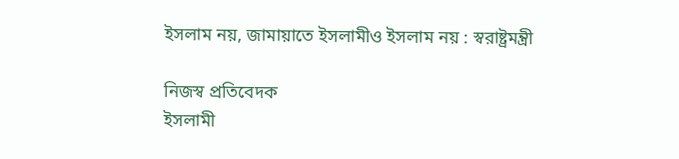ইসলাম নয়, জামায়াতে ইসলামীও ইসলাম নয় : স্বরাষ্ট্রমন্ত্রী

নিজস্ব প্রতিবেদক
ইসলামী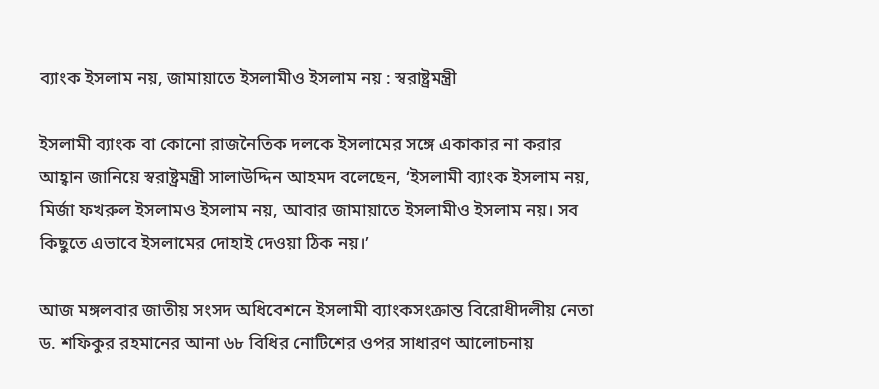ব্যাংক ইসলাম নয়, জামায়াতে ইসলামীও ইসলাম নয় : স্বরাষ্ট্রমন্ত্রী

ইসলামী ব্যাংক বা কোনো রাজনৈতিক দলকে ইসলামের সঙ্গে একাকার না করার আহ্বান জানিয়ে স্বরাষ্ট্রমন্ত্রী সালাউদ্দিন আহমদ বলেছেন, ‘ইসলামী ব্যাংক ইসলাম নয়, মির্জা ফখরুল ইসলামও ইসলাম নয়, আবার জামায়াতে ইসলামীও ইসলাম নয়। সব কিছুতে এভাবে ইসলামের দোহাই দেওয়া ঠিক নয়।’

আজ মঙ্গলবার জাতীয় সংসদ অধিবেশনে ইসলামী ব্যাংকসংক্রান্ত বিরোধীদলীয় নেতা ড. শফিকুর রহমানের আনা ৬৮ বিধির নোটিশের ওপর সাধারণ আলোচনায়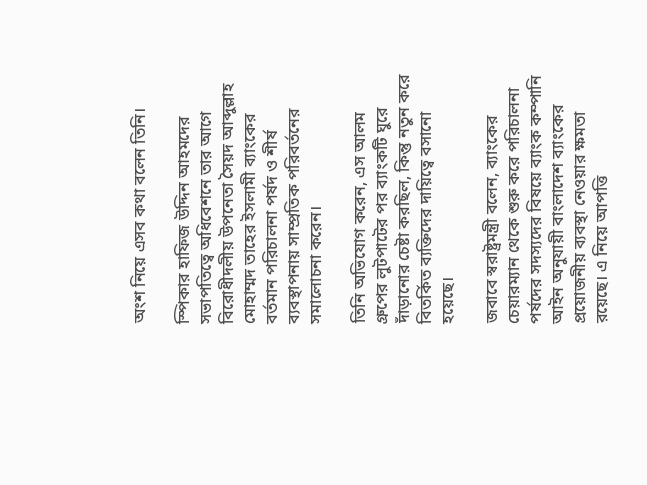অংশ নিয়ে এসব কথা বলেন তিনি।

স্পিকার হাফিজ উদ্দিন আহমদের সভাপতিত্বে অধিবেশনে তার আগে বিরোধীদলীয় উপনেতা সৈয়দ আব্দুল্লাহ মোহাম্মদ তাহের ইসলামী ব্যাংকের বর্তমান পরিচালনা পর্ষদ ও শীর্ষ ব্যবস্থাপনায় সাম্প্রতিক পরিবর্তনের সমালোচনা করেন।

তিনি অভিযোগ করেন, এস আলম গ্রুপের লুটপাটের পর ব্যাংকটি ঘুরে দাঁড়ানোর চেষ্টা করছিল, কিন্তু নতুন করে বিতর্কিত ব্যক্তিদের দায়িত্বে বসানো হয়েছে।

জবাবে স্বরাষ্ট্রমন্ত্রী বলেন, ব্যাংকের চেয়ারম্যান থেকে শুরু করে পরিচালনা পর্ষদের সদস্যদের বিষয়ে ব্যাংক কম্পানি আইন অনুযায়ী বাংলাদেশ ব্যাংকের প্রয়োজনীয় ব্যবস্থা নেওয়ার ক্ষমতা রয়েছে। এ নিয়ে আপত্তি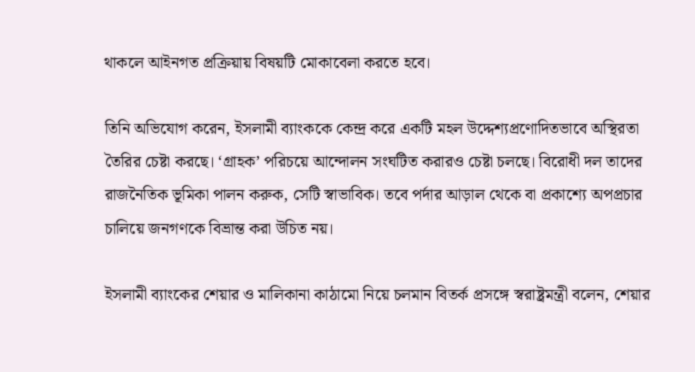থাকলে আইনগত প্রক্রিয়ায় বিষয়টি মোকাবেলা করতে হবে।

তিনি অভিযোগ করেন, ইসলামী ব্যাংককে কেন্দ্র করে একটি মহল উদ্দেশ্যপ্রণোদিতভাবে অস্থিরতা তৈরির চেষ্টা করছে। ‘গ্রাহক’ পরিচয়ে আন্দোলন সংঘটিত করারও চেষ্টা চলছে। বিরোধী দল তাদের রাজনৈতিক ভূমিকা পালন করুক, সেটি স্বাভাবিক। তবে পর্দার আড়াল থেকে বা প্রকাশ্যে অপপ্রচার চালিয়ে জনগণকে বিভ্রান্ত করা উচিত নয়।

ইসলামী ব্যাংকের শেয়ার ও মালিকানা কাঠামো নিয়ে চলমান বিতর্ক প্রসঙ্গে স্বরাষ্ট্রমন্ত্রী বলেন, শেয়ার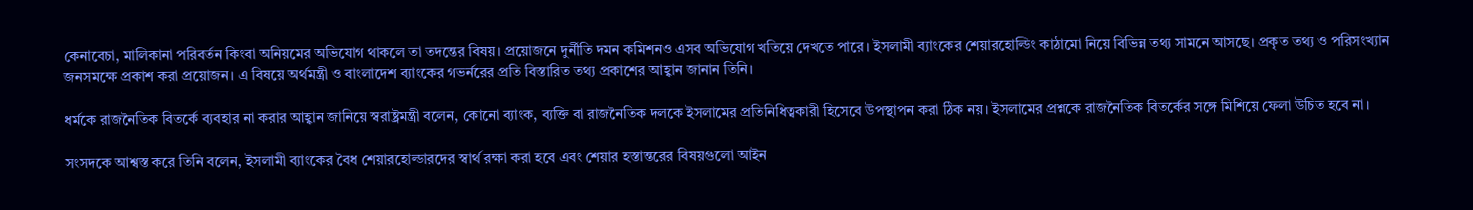কেনাবেচা, মালিকানা পরিবর্তন কিংবা অনিয়মের অভিযোগ থাকলে তা তদন্তের বিষয়। প্রয়োজনে দুর্নীতি দমন কমিশনও এসব অভিযোগ খতিয়ে দেখতে পারে। ইসলামী ব্যাংকের শেয়ারহোল্ডিং কাঠামো নিয়ে বিভিন্ন তথ্য সামনে আসছে। প্রকৃত তথ্য ও পরিসংখ্যান জনসমক্ষে প্রকাশ করা প্রয়োজন। এ বিষয়ে অর্থমন্ত্রী ও বাংলাদেশ ব্যাংকের গভর্নরের প্রতি বিস্তারিত তথ্য প্রকাশের আহ্বান জানান তিনি।

ধর্মকে রাজনৈতিক বিতর্কে ব্যবহার না করার আহ্বান জানিয়ে স্বরাষ্ট্রমন্ত্রী বলেন, কোনো ব্যাংক, ব্যক্তি বা রাজনৈতিক দলকে ইসলামের প্রতিনিধিত্বকারী হিসেবে উপস্থাপন করা ঠিক নয়। ইসলামের প্রশ্নকে রাজনৈতিক বিতর্কের সঙ্গে মিশিয়ে ফেলা উচিত হবে না।

সংসদকে আশ্বস্ত করে তিনি বলেন, ইসলামী ব্যাংকের বৈধ শেয়ারহোল্ডারদের স্বার্থ রক্ষা করা হবে এবং শেয়ার হস্তান্তরের বিষয়গুলো আইন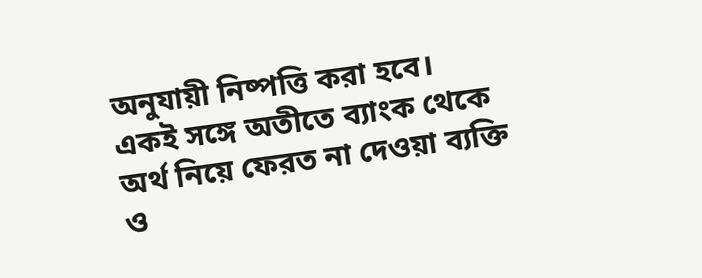অনুযায়ী নিষ্পত্তি করা হবে। একই সঙ্গে অতীতে ব্যাংক থেকে অর্থ নিয়ে ফেরত না দেওয়া ব্যক্তি ও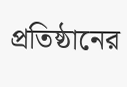প্রতিষ্ঠানের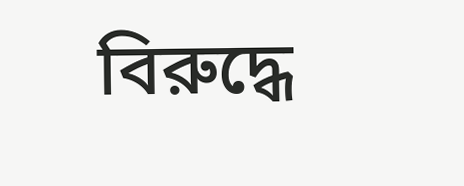বিরুদ্ধে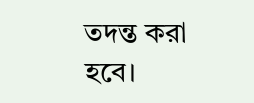তদন্ত করা হবে।